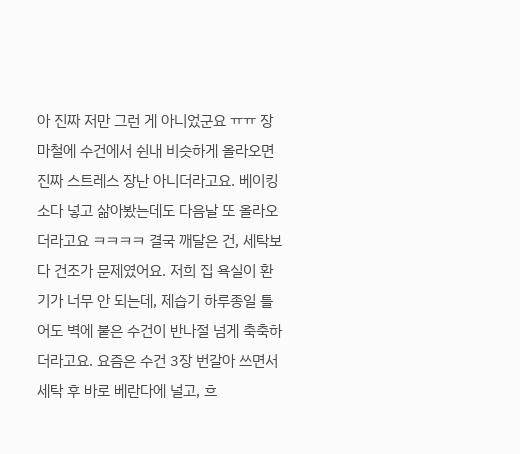아 진짜 저만 그런 게 아니었군요 ㅠㅠ 장마철에 수건에서 쉰내 비슷하게 올라오면 진짜 스트레스 장난 아니더라고요. 베이킹소다 넣고 삶아봤는데도 다음날 또 올라오더라고요 ㅋㅋㅋㅋ 결국 깨달은 건, 세탁보다 건조가 문제였어요. 저희 집 욕실이 환기가 너무 안 되는데, 제습기 하루종일 틀어도 벽에 붙은 수건이 반나절 넘게 축축하더라고요. 요즘은 수건 3장 번갈아 쓰면서 세탁 후 바로 베란다에 널고, 흐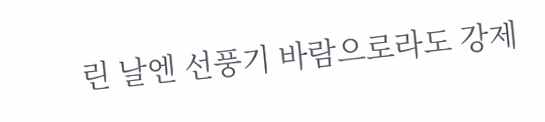린 날엔 선풍기 바람으로라도 강제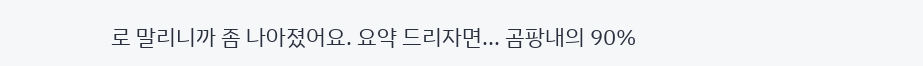로 말리니까 좀 나아졌어요. 요약 드리자면... 곰팡내의 90%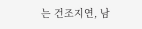는 건조지연, 남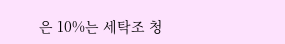은 10%는 세탁조 청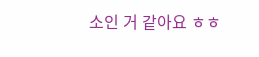소인 거 같아요 ㅎㅎ